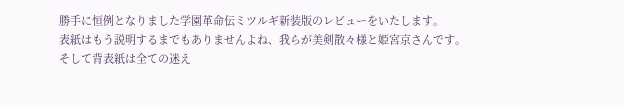勝手に恒例となりました学園革命伝ミツルギ新装版のレビューをいたします。
表紙はもう説明するまでもありませんよね、我らが美剣散々様と姫宮京さんです。
そして背表紙は全ての迷え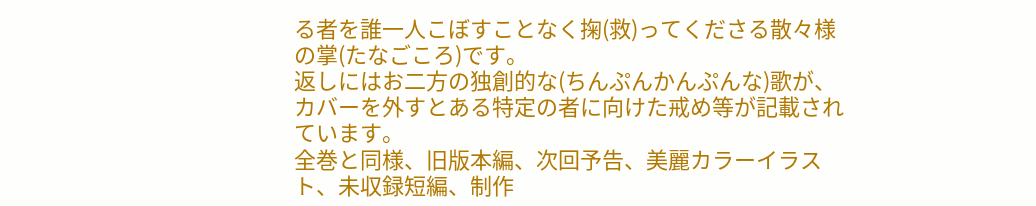る者を誰一人こぼすことなく掬(救)ってくださる散々様の掌(たなごころ)です。
返しにはお二方の独創的な(ちんぷんかんぷんな)歌が、カバーを外すとある特定の者に向けた戒め等が記載されています。
全巻と同様、旧版本編、次回予告、美麗カラーイラスト、未収録短編、制作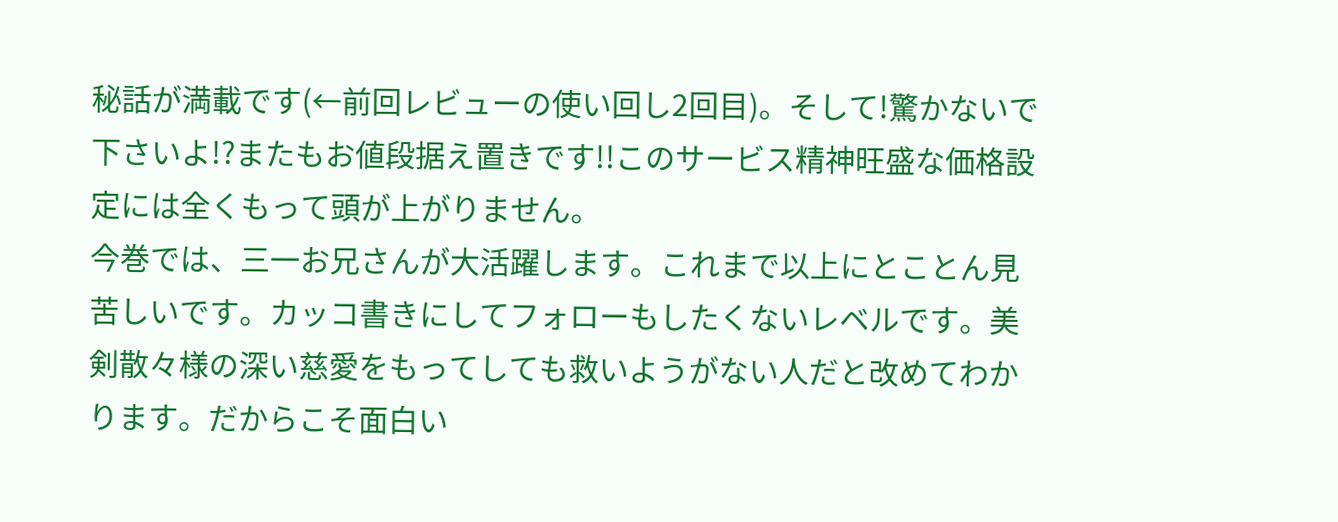秘話が満載です(←前回レビューの使い回し2回目)。そして!驚かないで下さいよ!?またもお値段据え置きです!!このサービス精神旺盛な価格設定には全くもって頭が上がりません。
今巻では、三一お兄さんが大活躍します。これまで以上にとことん見苦しいです。カッコ書きにしてフォローもしたくないレベルです。美剣散々様の深い慈愛をもってしても救いようがない人だと改めてわかります。だからこそ面白い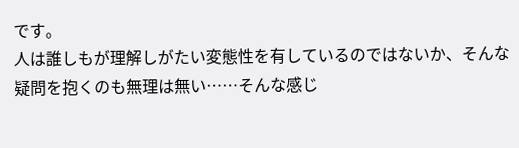です。
人は誰しもが理解しがたい変態性を有しているのではないか、そんな疑問を抱くのも無理は無い……そんな感じ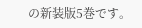の新装版5巻です。